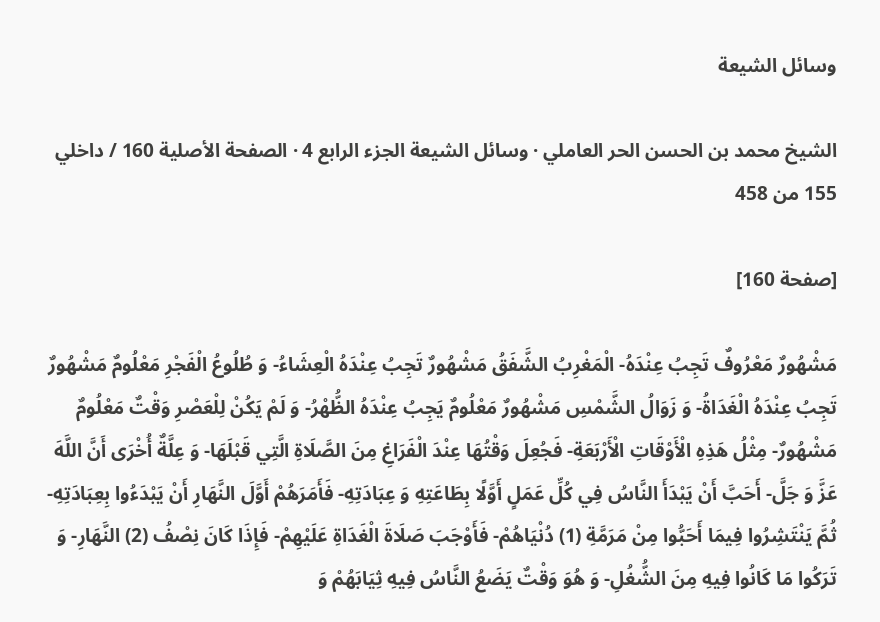وسائل الشيعة

الشيخ محمد بن الحسن الحر العاملي · وسائل الشيعة الجزء الرابع 4 · الصفحة الأصلية 160 / داخلي 155 من 458

[صفحة 160]

مَشْهُورٌ مَعْرُوفٌ تَجِبُ عِنْدَهُ- الْمَغْرِبُ الشَّفَقُ مَشْهُورٌ تَجِبُ عِنْدَهُ الْعِشَاءُ- وَ طُلُوعُ الْفَجْرِ مَعْلُومٌ مَشْهُورٌ تَجِبُ عِنْدَهُ الْغَدَاةُ- وَ زَوَالُ الشَّمْسِ مَشْهُورٌ مَعْلُومٌ يَجِبُ عِنْدَهُ الظُّهْرُ- وَ لَمْ يَكُنْ لِلْعَصْرِ وَقْتٌ مَعْلُومٌ مَشْهُورٌ- مِثْلُ هَذِهِ الْأَوْقَاتِ الْأَرْبَعَةِ- فَجُعِلَ وَقْتُهَا عِنْدَ الْفَرَاغِ مِنَ الصَّلَاةِ الَّتِي قَبْلَهَا- وَ عِلَّةٌ أُخْرَى أَنَّ اللَّهَ عَزَّ وَ جَلَّ- أَحَبَّ أَنْ يَبْدَأَ النَّاسُ فِي كُلِّ عَمَلٍ أَوَّلًا بِطَاعَتِهِ وَ عِبَادَتِهِ- فَأَمَرَهُمْ أَوَّلَ النَّهَارِ أَنْ يَبْدَءُوا بِعِبَادَتِهِ- ثُمَّ يَنْتَشِرُوا فِيمَا أَحَبُّوا مِنْ مَرَمَّةِ (1) دُنْيَاهُمْ- فَأَوْجَبَ صَلَاةَ الْغَدَاةِ عَلَيْهِمْ- فَإِذَا كَانَ نِصْفُ (2) النَّهَارِ- وَ تَرَكُوا مَا كَانُوا فِيهِ مِنَ الشُّغُلِ- وَ هُوَ وَقْتٌ يَضَعُ النَّاسُ فِيهِ ثِيَابَهُمْ وَ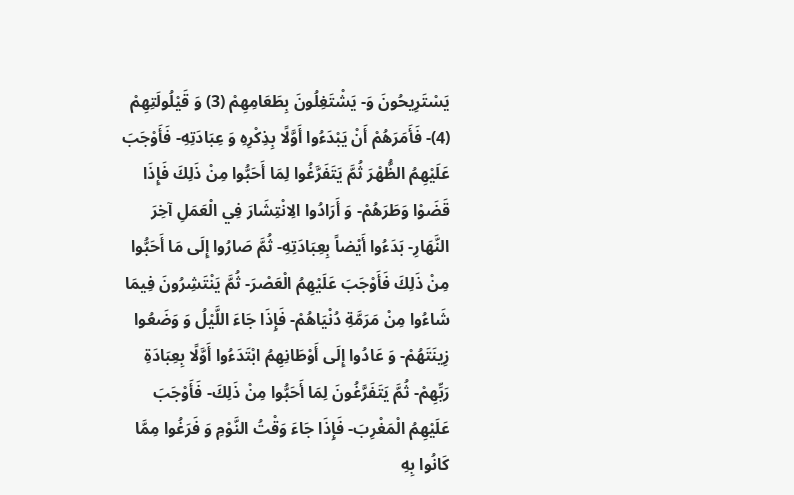يَسْتَرِيحُونَ وَ- يَشْتَغِلُونَ بِطَعَامِهِمْ (3) وَ قَيْلُولَتِهِمْ (4)- فَأَمَرَهُمْ أَنْ يَبْدَءُوا أَوَّلًا بِذِكْرِهِ وَ عِبَادَتِهِ- فَأَوْجَبَ عَلَيْهِمُ الظُّهْرَ ثُمَّ يَتَفَرَّغُوا لِمَا أَحَبُّوا مِنْ ذَلِكَ فَإِذَا قَضَوْا وَطَرَهُمْ- وَ أَرَادُوا الِانْتِشَارَ فِي الْعَمَلِ آخِرَ النَّهَارِ- بَدَءُوا أَيْضاً بِعِبَادَتِهِ- ثُمَّ صَارُوا إِلَى مَا أَحَبُّوا مِنْ ذَلِكَ فَأَوْجَبَ عَلَيْهِمُ الْعَصْرَ- ثُمَّ يَنْتَشِرُونَ فِيمَا شَاءُوا مِنْ مَرَمَّةِ دُنْيَاهُمْ- فَإِذَا جَاءَ اللَّيْلُ وَ وَضَعُوا زِينَتَهُمْ- وَ عَادُوا إِلَى أَوْطَانِهِمُ ابْتَدَءُوا أَوَّلًا بِعِبَادَةِ رَبِّهِمْ- ثُمَّ يَتَفَرَّغُونَ لِمَا أَحَبُّوا مِنْ ذَلِكَ- فَأَوْجَبَ عَلَيْهِمُ الْمَغْرِبَ- فَإِذَا جَاءَ وَقْتُ النَّوْمِ وَ فَرَغُوا مِمَّا كَانُوا بِهِ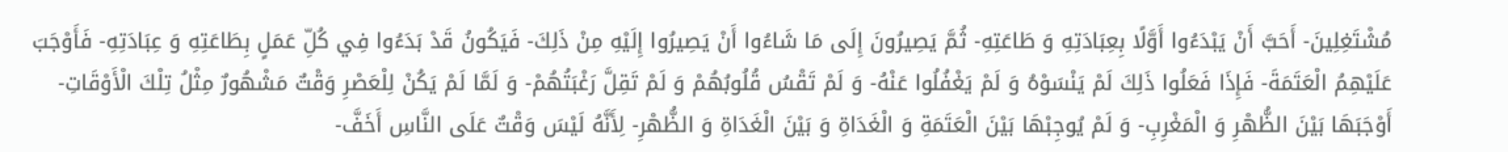مُشْتَغِلِينَ- أَحَبَّ أَنْ يَبْدَءُوا أَوَّلًا بِعِبَادَتِهِ وَ طَاعَتِهِ- ثُمَّ يَصِيرُونَ إِلَى مَا شَاءُوا أَنْ يَصِيرُوا إِلَيْهِ مِنْ ذَلِكَ- فَيَكُونُ قَدْ بَدَءُوا فِي كُلِّ عَمَلٍ بِطَاعَتِهِ وَ عِبَادَتِهِ- فَأَوْجَبَ عَلَيْهِمُ الْعَتَمَةَ- فَإِذَا فَعَلُوا ذَلِكَ لَمْ يَنْسَوْهُ وَ لَمْ يَغْفُلُوا عَنْهُ- وَ لَمْ تَقْسُ قُلُوبُهُمْ وَ لَمْ تَقِلَّ رَغْبَتُهُمْ- وَ لَمَّا لَمْ يَكُنْ لِلْعَصْرِ وَقْتٌ مَشْهُورٌ مِثْلُ تِلْكَ الْأَوْقَاتِ- أَوْجَبَهَا بَيْنَ الظُّهْرِ وَ الْمَغْرِبِ- وَ لَمْ يُوجِبْهَا بَيْنَ الْعَتَمَةِ وَ الْغَدَاةِ وَ بَيْنَ الْغَدَاةِ وَ الظُّهْرِ- لِأَنَّهُ لَيْسَ وَقْتٌ عَلَى النَّاسِ أَخَفَّ-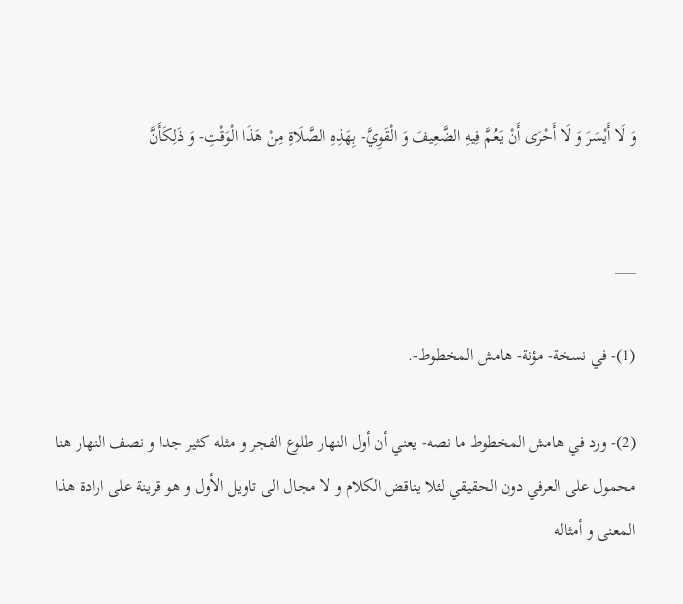وَ لَا أَيْسَرَ وَ لَا أَحْرَى أَنْ يَعُمَّ فِيهِ الضَّعِيفَ وَ الْقَوِيَّ- بِهَذِهِ الصَّلَاةِ مِنْ هَذَا الْوَقْتِ- وَ ذَلِكَأَنَّ


___

(1)- في نسخة- مؤنة- هامش المخطوط-.

(2)- ورد في هامش المخطوط ما نصه- يعني أن أول النهار طلوع الفجر و مثله كثير جدا و نصف النهار هنا محمول على العرفي دون الحقيقي لئلا يناقض الكلام و لا مجال الى تاويل الأول و هو قرينة على ارادة هذا المعنى و أمثاله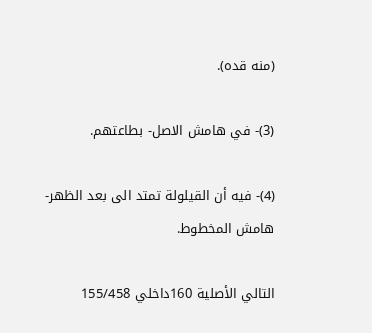(منه قده).

(3)- في هامش الاصل- بطاعتهم.

(4)- فيه أن القيلولة تمتد الى بعد الظهر- هامش المخطوط.

التالي الأصلية 160داخلي 155/458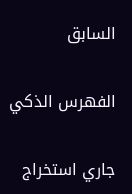السابق

الفهرس الذكي

جاري استخراج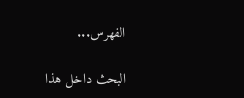الفهرس...

البحث داخل هذا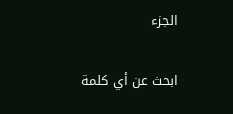الجزء

ابحث عن أي كلمة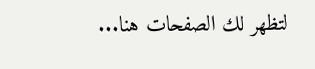لتظهر لك الصفحات هنا...